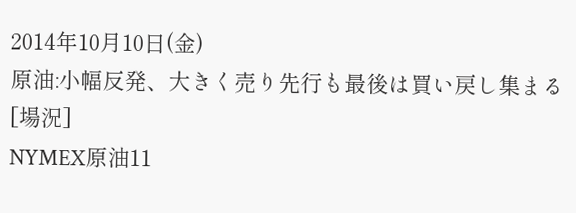2014年10月10日(金)
原油:小幅反発、大きく売り先行も最後は買い戻し集まる
[場況]
NYMEX原油11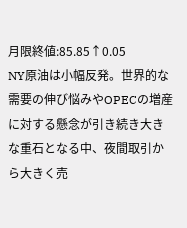月限終値:85.85↑0.05
NY原油は小幅反発。世界的な需要の伸び悩みやOPECの増産に対する懸念が引き続き大きな重石となる中、夜間取引から大きく売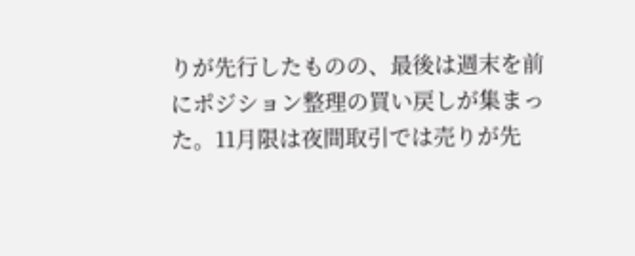りが先行したものの、最後は週末を前にポジション整理の買い戻しが集まった。11月限は夜間取引では売りが先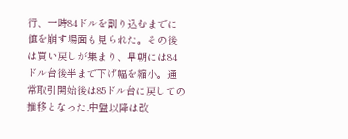行、一時84ドルを割り込むまでに値を崩す場面も見られた。その後は買い戻しが集まり、早朝には84ドル台後半まで下げ幅を縮小。通常取引開始後は85ドル台に戻しての推移となった.中盤以降は改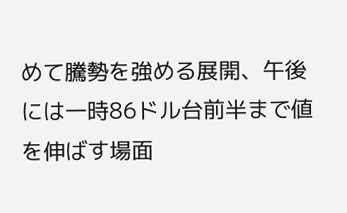めて騰勢を強める展開、午後には一時86ドル台前半まで値を伸ばす場面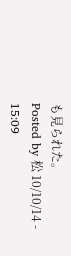も見られた。
Posted by 松 10/10/14 - 15:09